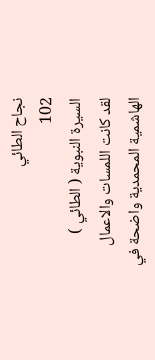نجاح الطائي
102
السيرة النبوية ( الطائي )
لقد كانت اللمسات والاعمال الهاشمية المحمدية واضحة في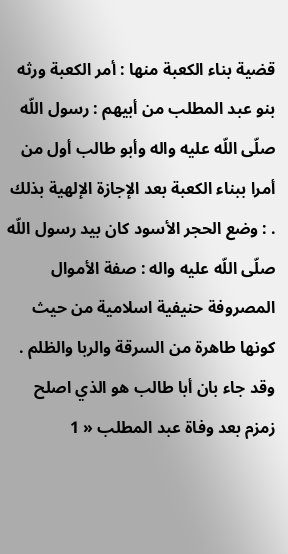قضية بناء الكعبة منها : أمر الكعبة ورثه بنو عبد المطلب من أبيهم : رسول اللّه صلّى اللّه عليه واله وأبو طالب أول من أمرا ببناء الكعبة بعد الإجازة الإلهية بذلك . : وضع الحجر الأسود كان بيد رسول اللّه صلّى اللّه عليه واله : صفة الأموال المصروفة حنيفية اسلامية من حيث كونها طاهرة من السرقة والربا والظلم . وقد جاء بان أبا طالب هو الذي اصلح زمزم بعد وفاة عبد المطلب « 1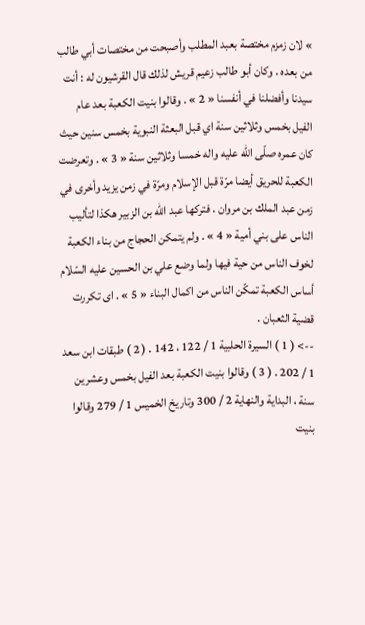» لان زمزم مختصة بعبد المطلب وأصبحت من مختصات أبي طالب من بعده . وكان أبو طالب زعيم قريش لذلك قال القرشيون له : أنت سيدنا وأفضلنا في أنفسنا « 2 » . وقالوا بنيت الكعبة بعد عام الفيل بخمس وثلاثين سنة اي قبل البعثة النبوية بخمس سنين حيث كان عمره صلّى اللّه عليه واله خمسا وثلاثين سنة « 3 » . وتعرضت الكعبة للحريق أيضا مرّة قبل الإسلام ومرّة في زمن يزيد وأخرى في زمن عبد الملك بن مروان . فتركها عبد اللّه بن الزبير هكذا لتأليب الناس على بني أمية « 4 » . ولم يتمكن الحجاج من بناء الكعبة لخوف الناس من حية فيها ولما وضع علي بن الحسين عليه السّلام أساس الكعبة تمكّن الناس من اكمال البناء « 5 » . اى تكررت قضية الثعبان .
--> ( 1 ) السيرة الحلبية 1 / 122 ، 142 . ( 2 ) طبقات ابن سعد 1 / 202 . ( 3 ) وقالوا بنيت الكعبة بعد الفيل بخمس وعشرين سنة ، البداية والنهاية 2 / 300 وتاريخ الخميس 1 / 279 وقالوا بنيت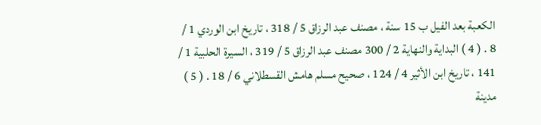الكعبة بعد الفيل ب 15 سنة ، مصنف عبد الرزاق 5 / 318 ، تاريخ ابن الوردي 1 / 8 . ( 4 ) البداية والنهاية 2 / 300 مصنف عبد الرزاق 5 / 319 ، السيرة الحلبية 1 / 141 ، تاريخ ابن الأثير 4 / 124 ، صحيح مسلم هامش القسطلاني 6 / 18 . ( 5 ) مدينة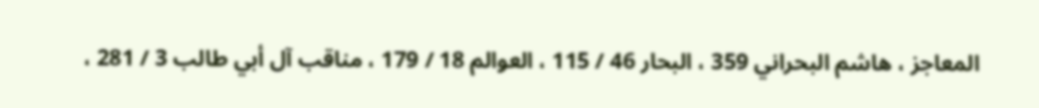المعاجز ، هاشم البحراني 359 ، البحار 46 / 115 ، العوالم 18 / 179 ، مناقب آل أبي طالب 3 / 281 ،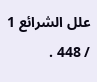علل الشرائع 1 / 448 .